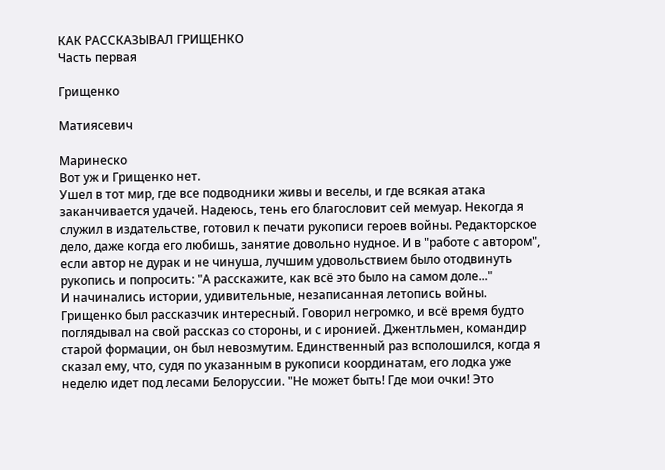КАК РАССКАЗЫВАЛ ГРИЩЕНКО
Часть первая

Грищенко

Матиясевич

Маринеско
Вот уж и Грищенко нет.
Ушел в тот мир, где все подводники живы и веселы, и где всякая атака заканчивается удачей. Надеюсь, тень его благословит сей мемуар. Некогда я служил в издательстве, готовил к печати рукописи героев войны. Редакторское дело, даже когда его любишь, занятие довольно нудное. И в "работе с автором", если автор не дурак и не чинуша, лучшим удовольствием было отодвинуть рукопись и попросить: "А расскажите, как всё это было на самом доле..."
И начинались истории, удивительные, незаписанная летопись войны. Грищенко был рассказчик интересный. Говорил негромко, и всё время будто поглядывал на свой рассказ со стороны, и с иронией. Джентльмен, командир старой формации, он был невозмутим. Единственный раз всполошился, когда я сказал ему, что, судя по указанным в рукописи координатам, его лодка уже неделю идет под лесами Белоруссии. "Не может быть! Где мои очки! Это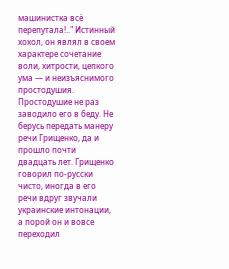машинистка всё перепутала!.." Истинный хохол, он являл в своем характере сочетание воли, хитрости, цепкого ума — и неизъяснимого простодушия. Простодушие не раз заводило его в беду. Не берусь передать манеру речи Грищенко, да и прошло почти двадцать лет. Грищенко говорил по-русски чисто, иногда в его речи вдруг звучали украинские интонации, а порой он и вовсе переходил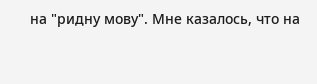на "ридну мову". Мне казалось, что на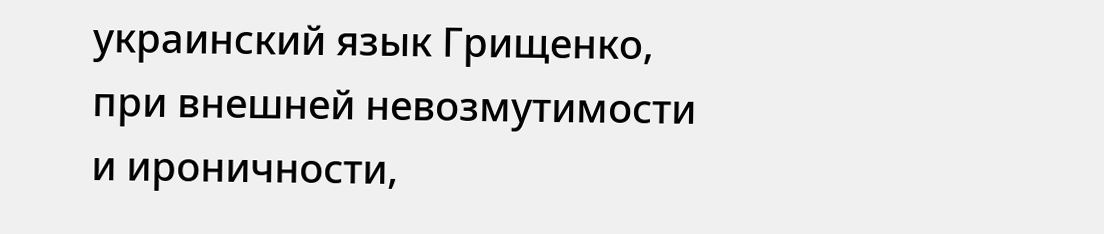украинский язык Грищенко, при внешней невозмутимости и ироничности,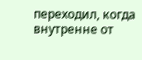переходил, когда внутренне от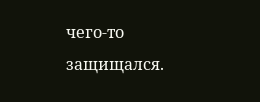чего-то защищался.